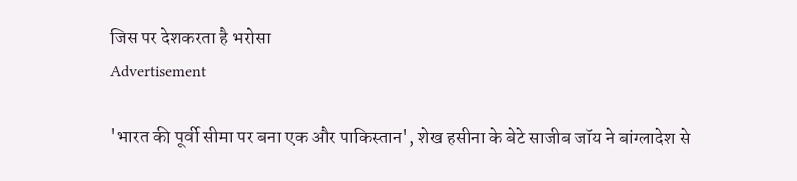जिस पर देशकरता है भरोसा
Advertisement

'भारत की पूर्वी सीमा पर बना एक और पाकिस्तान', शेख हसीना के बेटे साजीब जॉय ने बांग्लादेश से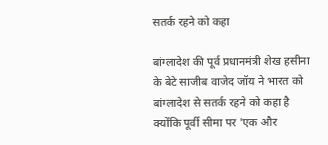सतर्क रहने को कहा

बांग्लादेश की पूर्व प्रधानमंत्री शेख हसीना के बेटे साजीब वाजेद जॉय ने भारत को बांग्लादेश से सतर्क रहने को कहा है क्योंकि पूर्वी सीमा पर 'एक और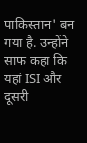पाकिस्तान' बन गया है. उन्होंने साफ कहा कि यहां ISI और दूसरी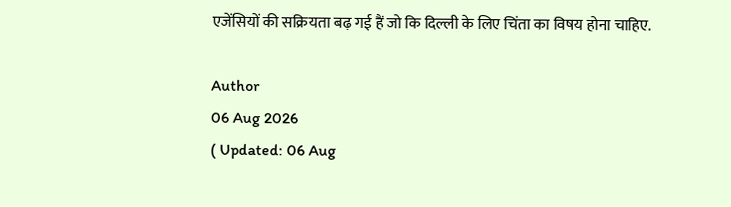एजेंसियों की सक्रियता बढ़ गई हैं जो कि दिल्ली के लिए चिंता का विषय होना चाहिए.

Author
06 Aug 2026
( Updated: 06 Aug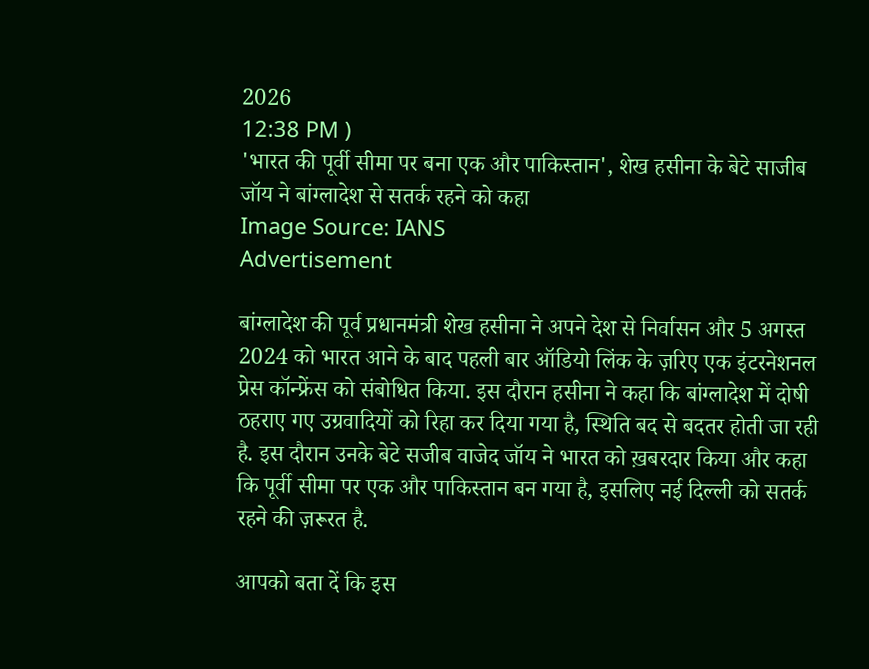2026
12:38 PM )
'भारत की पूर्वी सीमा पर बना एक और पाकिस्तान', शेख हसीना के बेटे साजीब जॉय ने बांग्लादेश से सतर्क रहने को कहा
Image Source: IANS
Advertisement

बांग्लादेश की पूर्व प्रधानमंत्री शेख हसीना ने अपने देश से निर्वासन और 5 अगस्त 2024 को भारत आने के बाद पहली बार ऑडियो लिंक के ज़रिए एक इंटरनेशनल  प्रेस कॉन्फ्रेंस को संबोधित क‍िया. इस दौरान हसीना ने कहा कि बांग्लादेश में दोषी ठहराए गए उग्रवादियों को रिहा कर दिया गया है, स्थिति बद से बदतर होती जा रही है. इस दौरान उनके बेटे सजीब वाजेद जॉय ने भारत को ख़बरदार किया और कहा कि पूर्वी सीमा पर एक और पाकिस्तान बन गया है, इसलिए नई दिल्ली को सतर्क रहने की ज़रूरत है.

आपको बता दें कि इस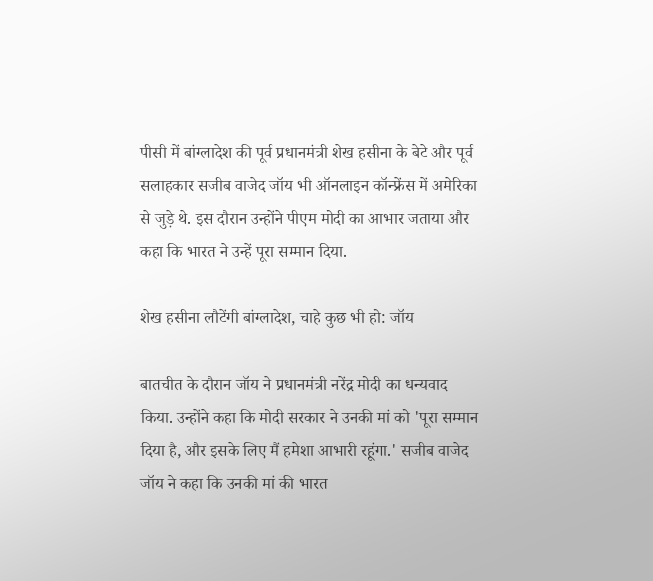पीसी में बांग्लादेश की पूर्व प्रधानमंत्री शेख हसीना के बेटे और पूर्व सलाहकार सजीब वाजेद जॉय भी ऑनलाइन कॉन्फ्रेंस में अमेरिका से जुड़े थे. इस दौरान उन्होंने पीएम मोदी का आभार जताया और कहा कि भारत ने उन्हें पूरा सम्मान दिया.

शेख हसीना लौटेंगी बांग्लादेश, चाहे कुछ भी हो: जॉय

बातचीत के दौरान जॉय ने प्रधानमंत्री नरेंद्र मोदी का धन्यवाद किया. उन्होंने कहा कि मोदी सरकार ने उनकी मां को 'पूरा सम्मान दिया है, और इसके लिए मैं हमेशा आभारी रहूंगा.' सजीब वाजेद जॉय ने कहा कि उनकी मां की भारत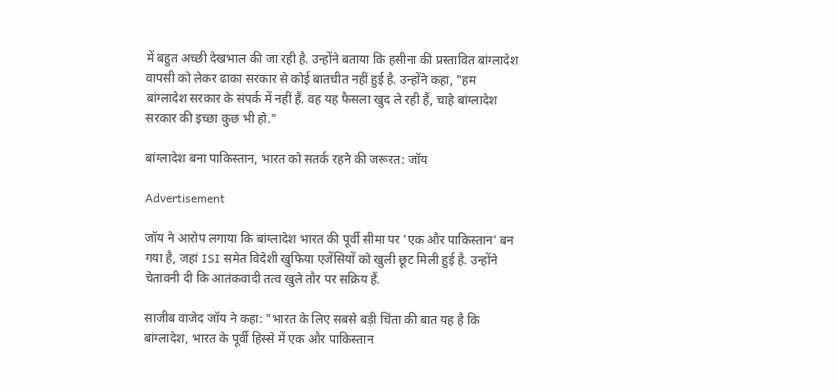में बहुत अच्छी देखभाल की जा रही है. उन्होंने बताया कि हसीना की प्रस्तावित बांग्लादेश वापसी को लेकर ढाका सरकार से कोई बातचीत नहीं हुई है. उन्होंने कहा, "हम बांग्लादेश सरकार के संपर्क में नहीं हैं. वह यह फैसला खुद ले रही हैं, चाहे बांग्लादेश सरकार की इच्छा कुछ भी हो."

बांग्लादेश बना पाकिस्तान, भारत को सतर्क रहने की जरूरत: जॉय

Advertisement

जॉय ने आरोप लगाया कि बांग्लादेश भारत की पूर्वी सीमा पर 'एक और पाकिस्तान' बन गया है, जहां ISI समेत विदेशी खुफिया एजेंसियों को खुली छूट मिली हुई है. उन्होंने चेतावनी दी कि आतंकवादी तत्व खुले तौर पर सक्रिय हैं.

साजीब वाजेद जॉय ने कहा: "भारत के लिए सबसे बड़ी चिंता की बात यह है कि बांग्लादेश, भारत के पूर्वी हिस्से में एक और पाकिस्तान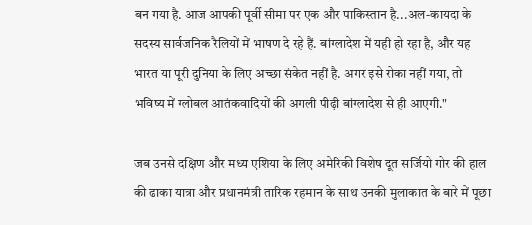बन गया है. आज आपकी पूर्वी सीमा पर एक और पाकिस्तान है...अल-कायदा के सदस्य सार्वजनिक रैलियों में भाषण दे रहे हैं. बांग्लादेश में यही हो रहा है, और यह भारत या पूरी दुनिया के लिए अच्छा संकेत नहीं है. अगर इसे रोका नहीं गया, तो भविष्य में ग्लोबल आतंकवादियों की अगली पीढ़ी बांग्लादेश से ही आएगी."

जब उनसे दक्षिण और मध्य एशिया के लिए अमेरिकी विशेष दूत सर्जियो गोर की हाल की ढाका यात्रा और प्रधानमंत्री तारिक रहमान के साथ उनकी मुलाकात के बारे में पूछा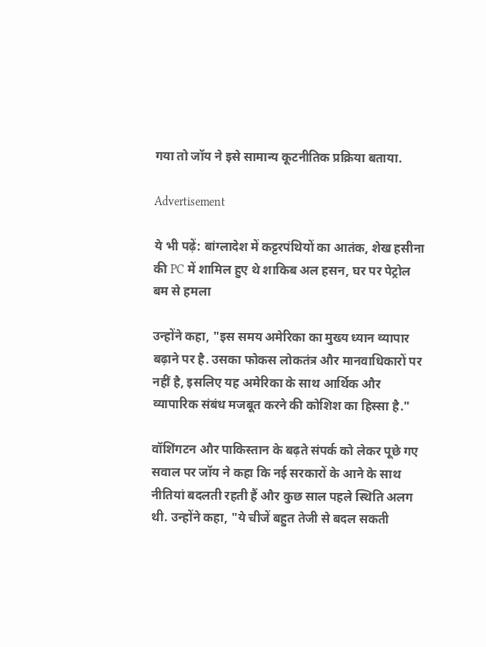गया तो जॉय ने इसे सामान्य कूटनीतिक प्रक्रिया बताया.

Advertisement

ये भी पढ़ें: बांग्लादेश में कट्टरपंथियों का आतंक, शेख हसीना की PC में शामिल हुए थे शाकिब अल हसन, घर पर पेट्रोल बम से हमला

उन्होंने कहा, "इस समय अमेरिका का मुख्य ध्यान व्यापार बढ़ाने पर है. उसका फोकस लोकतंत्र और मानवाधिकारों पर नहीं है, इसलिए यह अमेरिका के साथ आर्थिक और व्यापारिक संबंध मजबूत करने की कोशिश का हिस्सा है."

वॉशिंगटन और पाकिस्तान के बढ़ते संपर्क को लेकर पूछे गए सवाल पर जॉय ने कहा कि नई सरकारों के आने के साथ नीतियां बदलती रहती हैं और कुछ साल पहले स्थिति अलग थी. उन्होंने कहा, "ये चीजें बहुत तेजी से बदल सकती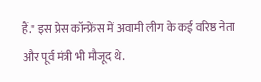हैं." इस प्रेस कॉन्फ्रेंस में अवामी लीग के कई वरिष्ठ नेता और पूर्व मंत्री भी मौजूद थे.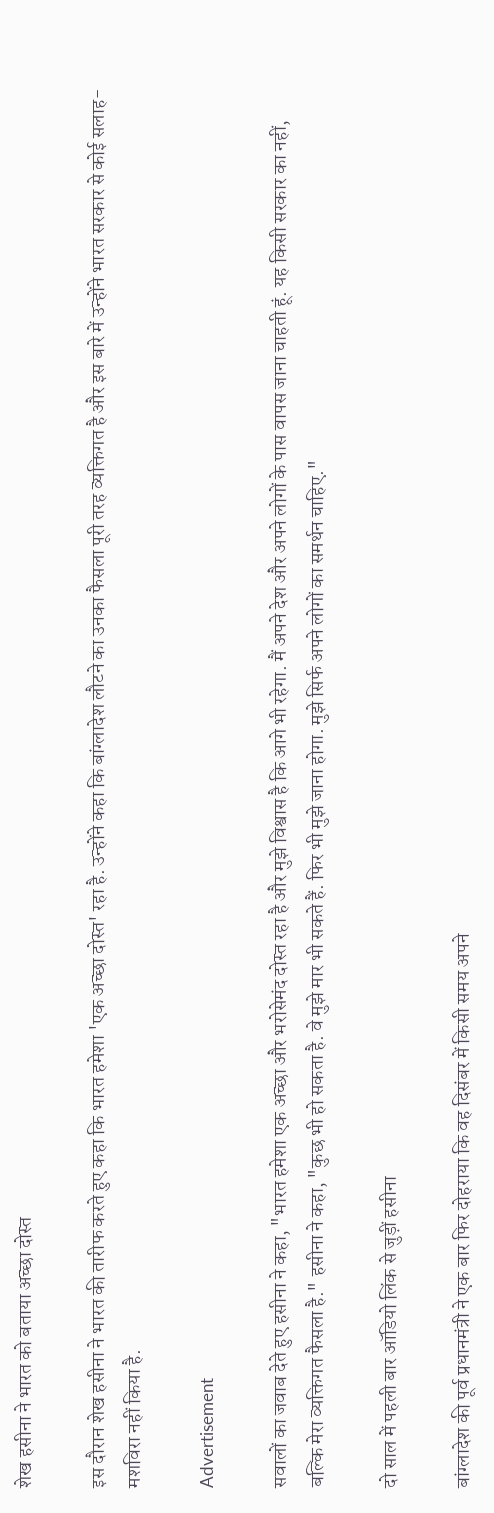शेख हसीना ने भारत को बताया अच्छा दोस्त

इस दौरान शेख हसीना ने भारत की तारीफ करते हुए कहा कि भारत हमेशा 'एक अच्छा दोस्त' रहा है. उन्होंने कहा कि बांग्लादेश लौटने का उनका फैसला पूरी तरह व्यक्तिगत है और इस बारे में उन्होंने भारत सरकार से कोई सलाह-मशविरा नहीं किया है.

Advertisement

सवालों का जवाब देते हुए हसीना ने कहा, "भारत हमेशा एक अच्छा और भरोसेमंद दोस्त रहा है और मुझे विश्वास है कि आगे भी रहेगा. मैं अपने देश और अपने लोगों के पास वापस जाना चाहती हूं. यह किसी सरकार का नहीं, बल्कि मेरा व्यक्तिगत फैसला है." हसीना ने कहा, "कुछ भी हो सकता है. वे मुझे मार भी सकते हैं. फिर भी मुझे जाना होगा. मुझे सिर्फ अपने लोगों का समर्थन चाहिए."

दो साल में पहली बार ऑडियो लिंक से जुड़ीं हसीना

बांग्लादेश की पूर्व प्रधानमंत्री ने एक बार फिर दोहराया कि वह दिसंबर में किसी समय अपने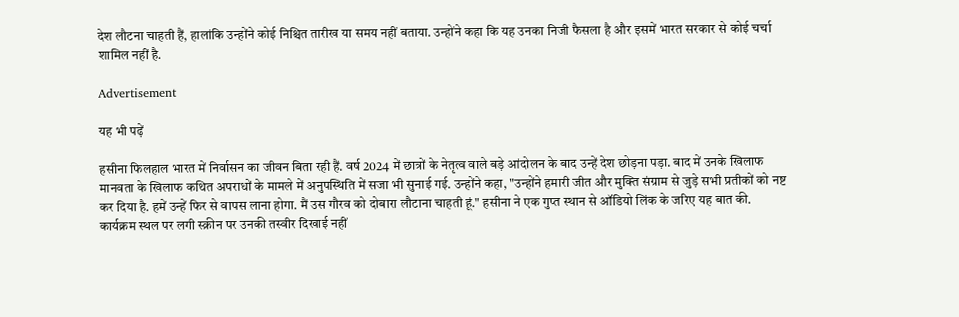देश लौटना चाहती हैं, हालांकि उन्होंने कोई निश्चित तारीख या समय नहीं बताया. उन्होंने कहा कि यह उनका निजी फैसला है और इसमें भारत सरकार से कोई चर्चा शामिल नहीं है.

Advertisement

यह भी पढ़ें

हसीना फिलहाल भारत में निर्वासन का जीवन बिता रही हैं. वर्ष 2024 में छात्रों के नेतृत्व वाले बड़े आंदोलन के बाद उन्हें देश छोड़ना पड़ा. बाद में उनके खिलाफ मानवता के खिलाफ कथित अपराधों के मामले में अनुपस्थिति में सजा भी सुनाई गई. उन्होंने कहा, "उन्होंने हमारी जीत और मुक्ति संग्राम से जुड़े सभी प्रतीकों को नष्ट कर दिया है. हमें उन्हें फिर से वापस लाना होगा. मैं उस गौरव को दोबारा लौटाना चाहती हूं." हसीना ने एक गुप्त स्थान से ऑडियो लिंक के जरिए यह बात की. कार्यक्रम स्थल पर लगी स्क्रीन पर उनकी तस्वीर दिखाई नहीं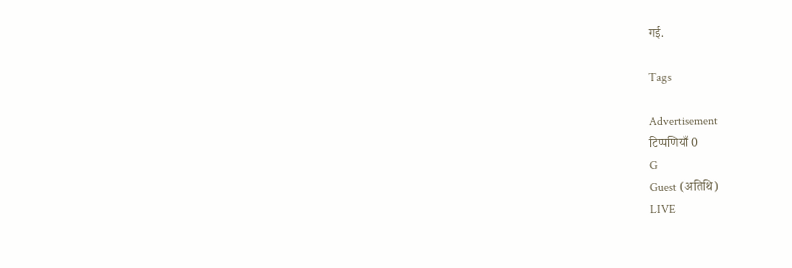गई.

Tags

Advertisement
टिप्पणियाँ 0
G
Guest (अतिथि)
LIVE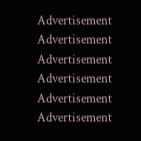Advertisement
Advertisement
Advertisement
Advertisement
Advertisement
Advertisement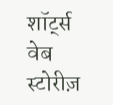शॉर्ट्स
वेब स्टोरीज़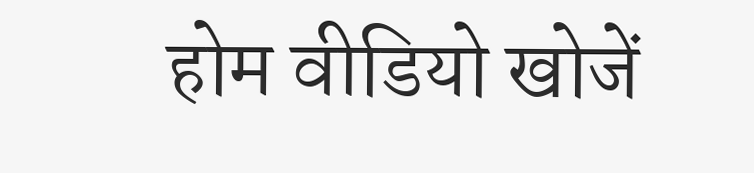होम वीडियो खोजें